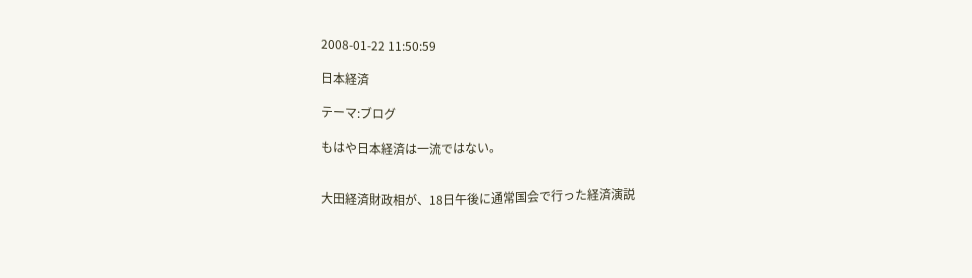2008-01-22 11:50:59

日本経済

テーマ:ブログ

もはや日本経済は一流ではない。


大田経済財政相が、18日午後に通常国会で行った経済演説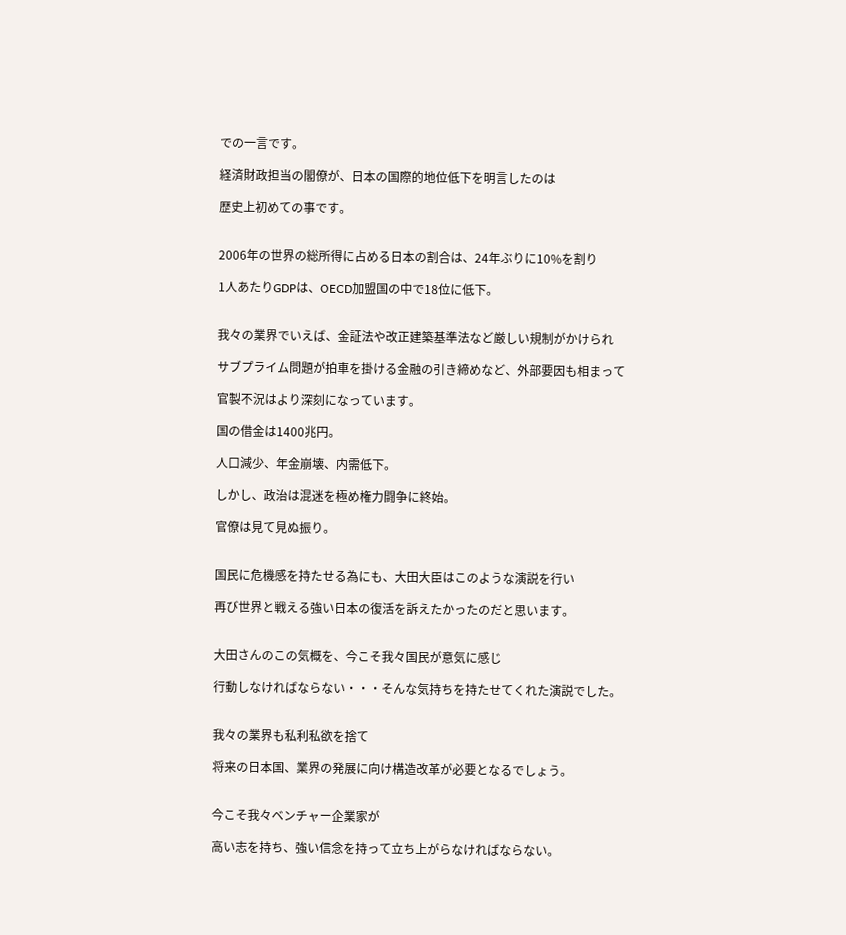での一言です。

経済財政担当の閣僚が、日本の国際的地位低下を明言したのは

歴史上初めての事です。


2006年の世界の総所得に占める日本の割合は、24年ぶりに10%を割り

1人あたりGDPは、OECD加盟国の中で18位に低下。


我々の業界でいえば、金証法や改正建築基準法など厳しい規制がかけられ

サブプライム問題が拍車を掛ける金融の引き締めなど、外部要因も相まって

官製不況はより深刻になっています。

国の借金は1400兆円。

人口減少、年金崩壊、内需低下。

しかし、政治は混迷を極め権力闘争に終始。

官僚は見て見ぬ振り。


国民に危機感を持たせる為にも、大田大臣はこのような演説を行い

再び世界と戦える強い日本の復活を訴えたかったのだと思います。


大田さんのこの気概を、今こそ我々国民が意気に感じ

行動しなければならない・・・そんな気持ちを持たせてくれた演説でした。


我々の業界も私利私欲を捨て

将来の日本国、業界の発展に向け構造改革が必要となるでしょう。


今こそ我々ベンチャー企業家が

高い志を持ち、強い信念を持って立ち上がらなければならない。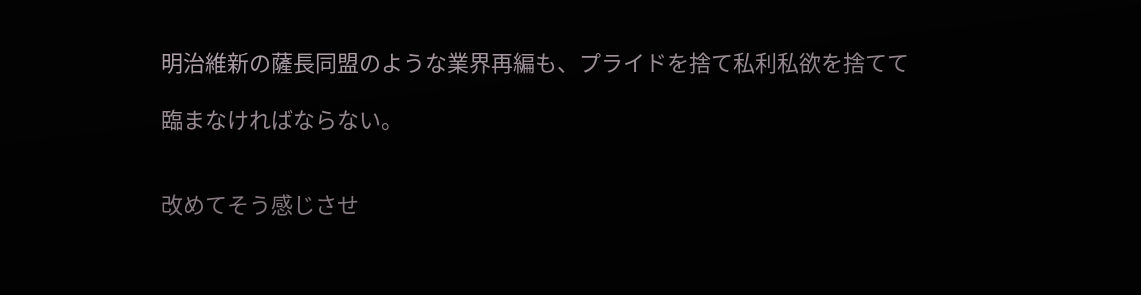明治維新の薩長同盟のような業界再編も、プライドを捨て私利私欲を捨てて

臨まなければならない。


改めてそう感じさせ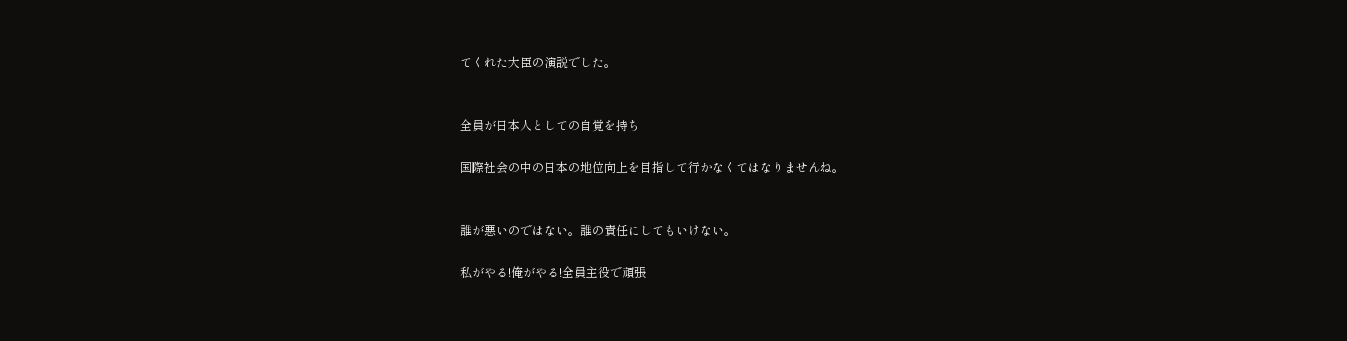てくれた大臣の演説でした。


全員が日本人としての自覚を持ち

国際社会の中の日本の地位向上を目指して行かなくてはなりませんね。


誰が悪いのではない。誰の責任にしてもいけない。

私がやる!俺がやる!全員主役で頑張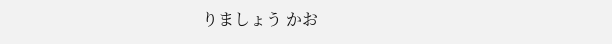りましょう かお